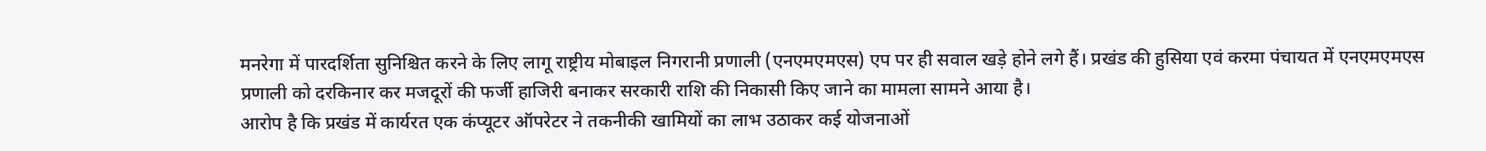मनरेगा में पारदर्शिता सुनिश्चित करने के लिए लागू राष्ट्रीय मोबाइल निगरानी प्रणाली (एनएमएमएस) एप पर ही सवाल खड़े होने लगे हैं। प्रखंड की हुसिया एवं करमा पंचायत में एनएमएमएस प्रणाली को दरकिनार कर मजदूरों की फर्जी हाजिरी बनाकर सरकारी राशि की निकासी किए जाने का मामला सामने आया है।
आरोप है कि प्रखंड में कार्यरत एक कंप्यूटर ऑपरेटर ने तकनीकी खामियों का लाभ उठाकर कई योजनाओं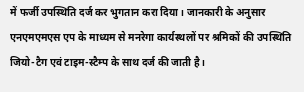में फर्जी उपस्थिति दर्ज कर भुगतान करा दिया। जानकारी के अनुसार एनएमएमएस एप के माध्यम से मनरेगा कार्यस्थलों पर श्रमिकों की उपस्थिति जियो-टैग एवं टाइम-स्टैम्प के साथ दर्ज की जाती है।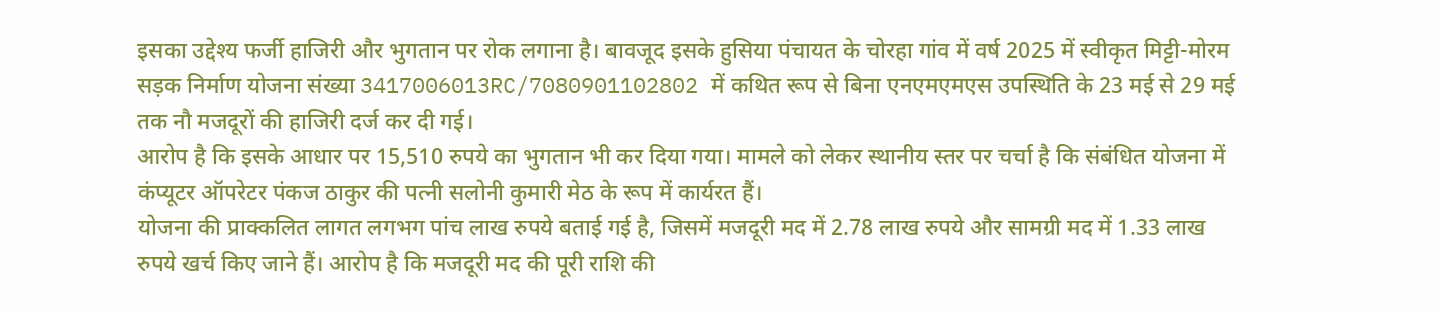इसका उद्देश्य फर्जी हाजिरी और भुगतान पर रोक लगाना है। बावजूद इसके हुसिया पंचायत के चोरहा गांव में वर्ष 2025 में स्वीकृत मिट्टी-मोरम सड़क निर्माण योजना संख्या 3417006013RC/7080901102802 में कथित रूप से बिना एनएमएमएस उपस्थिति के 23 मई से 29 मई तक नौ मजदूरों की हाजिरी दर्ज कर दी गई।
आरोप है कि इसके आधार पर 15,510 रुपये का भुगतान भी कर दिया गया। मामले को लेकर स्थानीय स्तर पर चर्चा है कि संबंधित योजना में कंप्यूटर ऑपरेटर पंकज ठाकुर की पत्नी सलोनी कुमारी मेठ के रूप में कार्यरत हैं।
योजना की प्राक्कलित लागत लगभग पांच लाख रुपये बताई गई है, जिसमें मजदूरी मद में 2.78 लाख रुपये और सामग्री मद में 1.33 लाख रुपये खर्च किए जाने हैं। आरोप है कि मजदूरी मद की पूरी राशि की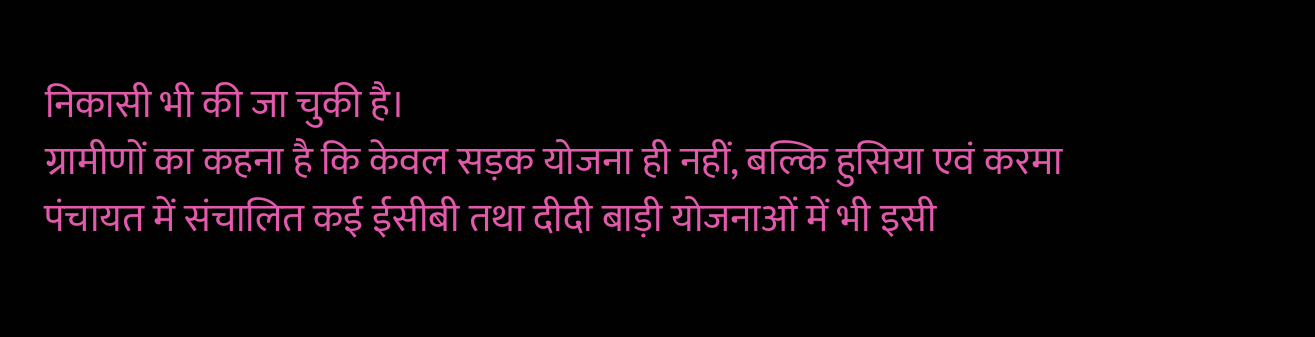निकासी भी की जा चुकी है।
ग्रामीणों का कहना है कि केवल सड़क योजना ही नहीं, बल्कि हुसिया एवं करमा पंचायत में संचालित कई ईसीबी तथा दीदी बाड़ी योजनाओं में भी इसी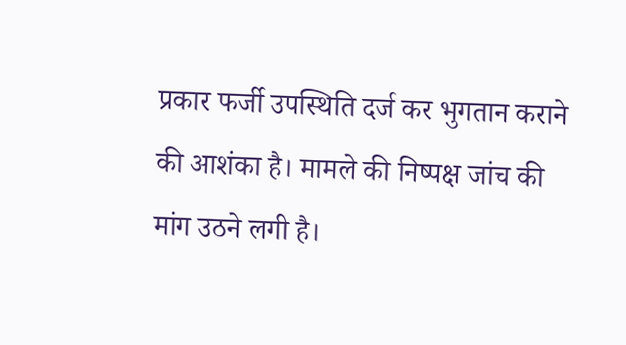प्रकार फर्जी उपस्थिति दर्ज कर भुगतान कराने की आशंका है। मामले की निष्पक्ष जांच की मांग उठने लगी है।